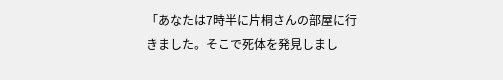「あなたは7時半に片桐さんの部屋に行きました。そこで死体を発見しまし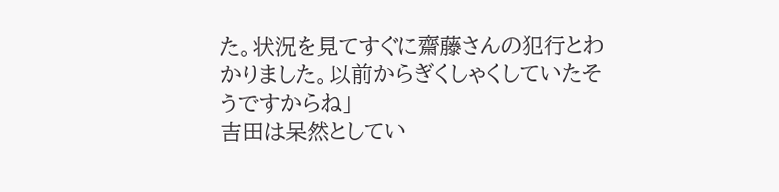た。状況を見てすぐに齋藤さんの犯行とわかりました。以前からぎくしゃくしていたそうですからね」
吉田は呆然としてい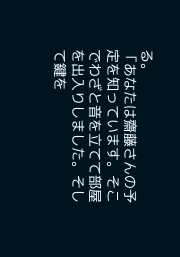る。
「あなたは齋藤さんの予定を知っています。そこでわざと音を立てて部屋を出入りしました。そして鍵を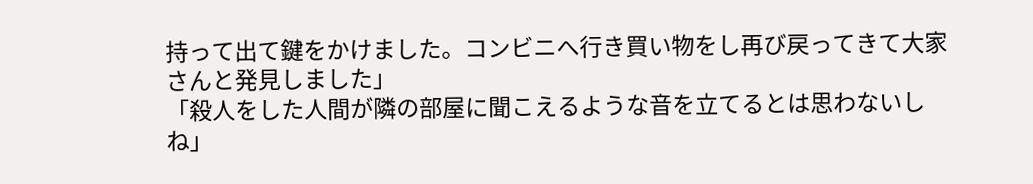持って出て鍵をかけました。コンビニへ行き買い物をし再び戻ってきて大家さんと発見しました」
「殺人をした人間が隣の部屋に聞こえるような音を立てるとは思わないしね」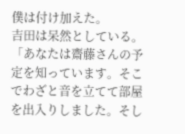僕は付け加えた。
吉田は呆然としている。
「あなたは齋藤さんの予定を知っています。そこでわざと音を立てて部屋を出入りしました。そし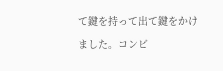て鍵を持って出て鍵をかけました。コンビ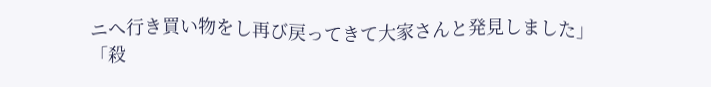ニへ行き買い物をし再び戻ってきて大家さんと発見しました」
「殺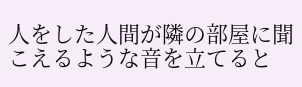人をした人間が隣の部屋に聞こえるような音を立てると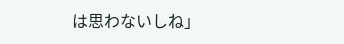は思わないしね」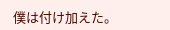僕は付け加えた。